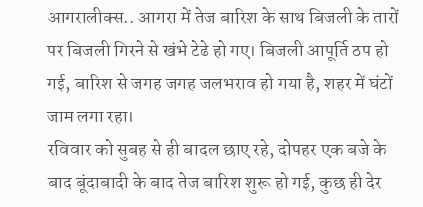आगरालीक्स.. आगरा में तेज बारिश के साथ बिजली के तारों पर बिजली गिरने से खंभे टेढे हो गए। बिजली आपूर्ति ठप हो गई, बारिश से जगह जगह जलभराव हो गया है, शहर में घंटों जाम लगा रहा।
रविवार को सुबह से ही बादल छाए रहे, दोपहर एक बजे के बाद बूंदाबादी के बाद तेज बारिश शुरू हो गई, कुछ ही देर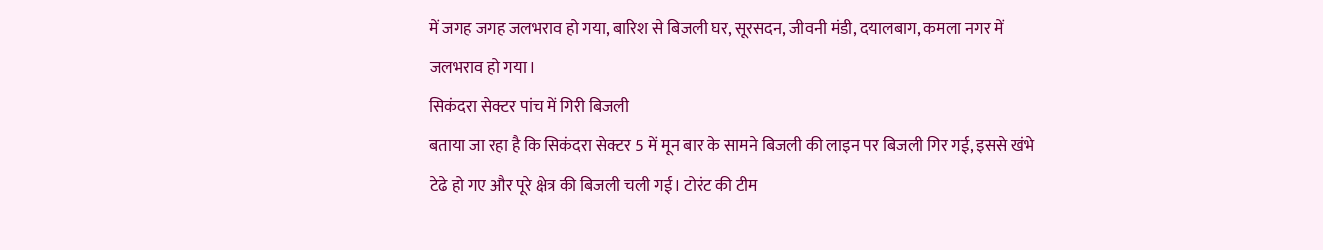में जगह जगह जलभराव हो गया, बारिश से बिजली घर, सूरसदन, जीवनी मंडी, दयालबाग, कमला नगर में जलभराव हो गया।
सिकंदरा सेक्टर पांच में गिरी बिजली
बताया जा रहा है कि सिकंदरा सेक्टर 5 में मून बार के सामने बिजली की लाइन पर बिजली गिर गई, इससे खंभे टेढे हो गए और पूरे क्षेत्र की बिजली चली गई। टोरंट की टीम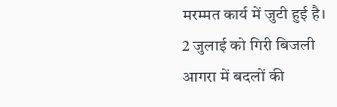मरम्मत कार्य में जुटी हुई है।
2 जुलाई को गिरी बिजली
आगरा में बदलों की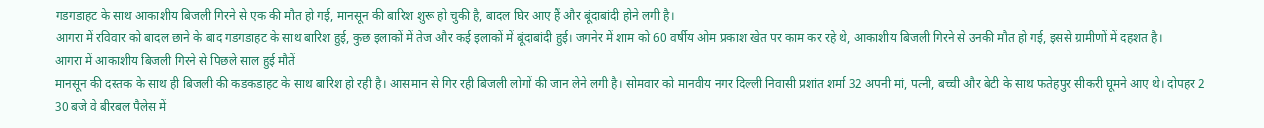गडगडाहट के साथ आकाशीय बिजली गिरने से एक की मौत हो गई, मानसून की बारिश शुरू हो चुकी है, बादल घिर आए हैं और बूंदाबांदी होने लगी है।
आगरा में रविवार को बादल छाने के बाद गडगडाहट के साथ बारिश हुई, कुछ इलाकों में तेज और कई इलाकों में बूंदाबांदी हुई। जगनेर में शाम को 60 वर्षीय ओम प्रकाश खेत पर काम कर रहे थे, आकाशीय बिजली गिरने से उनकी मौत हो गई, इससे ग्रामीणों में दहशत है।
आगरा में आकाशीय बिजली गिरने से पिछले साल हुई मौतें
मानसून की दस्तक के साथ ही बिजली की कडकडाहट के साथ बारिश हो रही है। आसमान से गिर रही बिजली लोगों की जान लेने लगी है। सोमवार को मानवीय नगर दिल्ली निवासी प्रशांत शर्मा 32 अपनी मां, पत्नी, बच्ची और बेटी के साथ फतेहपुर सीकरी घूमने आए थे। दोपहर 2 30 बजे वे बीरबल पैलेस में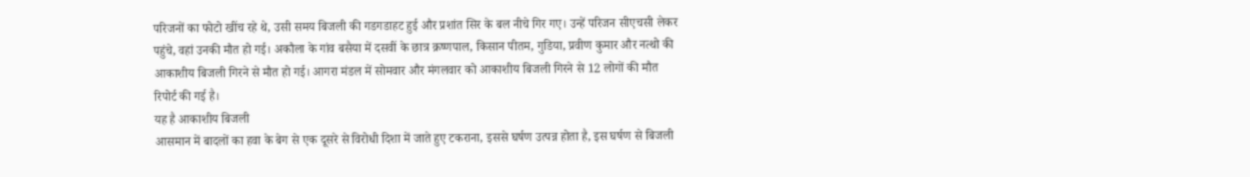परिजनों का फोटो खींच रहे थे, उसी समय बिजली की गडगडाहट हुई और प्रशांत सिर के बल नीचे गिर गए। उन्हें परिजन सीएचसी लेकर पहुंचे, वहां उनकी मौत हो गई। अकौला के गांव बसैया में दसवीं के छात्र क्रष्णपाल, किसान पीतम, गुडिया, प्रवीण कुमार और नत्थो की आकाशीय बिजली गिरने से मौत हो गई। आगरा मंडल में सोमवार और मंगलवार को आकाशीय बिजली गिरने से 12 लोगों की मौत रिपोर्ट की गई है।
यह है आकाशीय बिजली
आसमान में बादलों का हवा के बेग से एक दूसरे से विरोधी दिशा में जाते हुए टकराना, इससे घर्षण उत्पन्न होता है, इस घर्षण से बिजली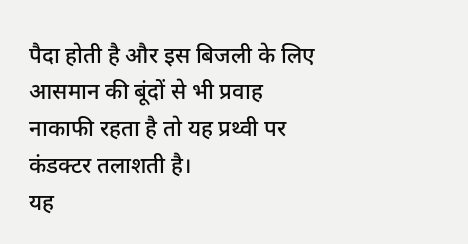पैदा होती है और इस बिजली के लिए आसमान की बूंदों से भी प्रवाह नाकाफी रहता है तो यह प्रथ्वी पर कंडक्टर तलाशती है।
यह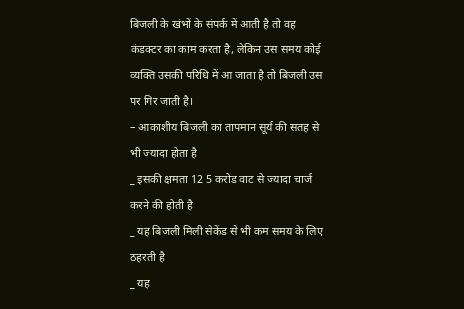बिजली के खंभों के संपर्क में आती है तो वह कंडक्टर का काम करता है, लेकिन उस समय कोई व्यक्ति उसकी परिधि में आ जाता है तो बिजली उस पर गिर जाती है।
– आकाशीय बिजली का तापमान सूर्य की सतह से भी ज्यादा होता है
_ इसकी क्षमता 12 5 करोड वाट से ज्यादा चार्ज करने की होती है
_ यह बिजली मिली सेकेंड से भी कम समय के लिए ठहरती है
_ यह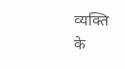व्यक्ति के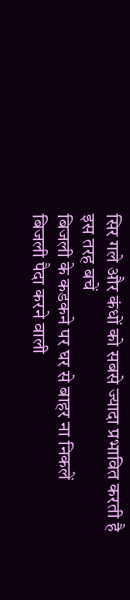सिर गले और कंधों को सबसे ज्यादा प्रभावित करती है
इस तरह बचें
बिजली के कडकने पर घर से बाहर ना निकलें
बिजली पैदा करने वाली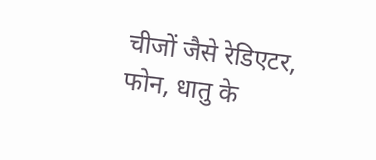चीजों जैसे रेडिएटर, फोन, धातु के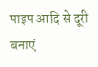पाइप आदि से दूरी बनाएं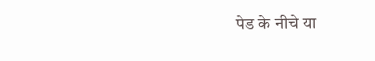पेड के नीचे या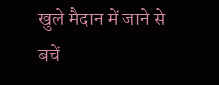खुले मैदान में जाने से बचें